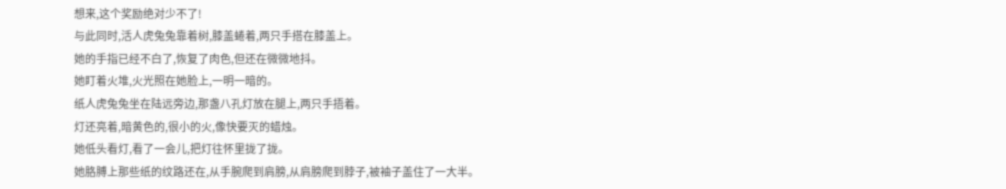想来,这个奖励绝对少不了!
与此同时,活人虎兔兔靠着树,膝盖蜷着,两只手搭在膝盖上。
她的手指已经不白了,恢复了肉色,但还在微微地抖。
她盯着火堆,火光照在她脸上,一明一暗的。
纸人虎兔兔坐在陆远旁边,那盏八孔灯放在腿上,两只手捂着。
灯还亮着,暗黄色的,很小的火,像快要灭的蜡烛。
她低头看灯,看了一会儿,把灯往怀里拢了拢。
她胳膊上那些纸的纹路还在,从手腕爬到肩膀,从肩膀爬到脖子,被袖子盖住了一大半。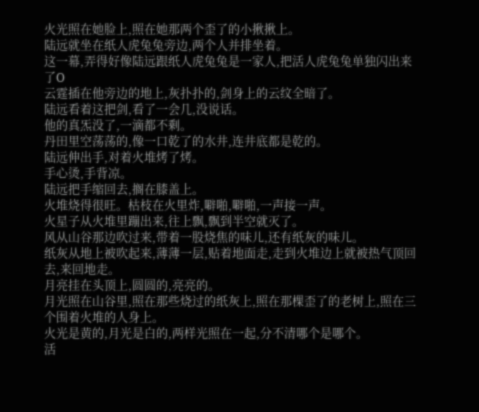火光照在她脸上,照在她那两个歪了的小揪揪上。
陆远就坐在纸人虎兔兔旁边,两个人并排坐着。
这一幕,弄得好像陆远跟纸人虎兔兔是一家人,把活人虎兔兔单独闪出来了O
云霆插在他旁边的地上,灰扑扑的,剑身上的云纹全暗了。
陆远看着这把剑,看了一会几,没说话。
他的真炁没了,一滴都不剩。
丹田里空荡荡的,像一口乾了的水井,连井底都是乾的。
陆远伸出手,对着火堆烤了烤。
手心烫,手背凉。
陆远把手缩回去,搁在膝盖上。
火堆烧得很旺。枯枝在火里炸,噼啪,噼啪,一声接一声。
火星子从火堆里蹦出来,往上飘,飘到半空就灭了。
风从山谷那边吹过来,带着一股烧焦的味儿,还有纸灰的味儿。
纸灰从地上被吹起来,薄薄一层,贴着地面走,走到火堆边上就被热气顶回去,来回地走。
月亮挂在头顶上,圆圆的,亮亮的。
月光照在山谷里,照在那些烧过的纸灰上,照在那棵歪了的老树上,照在三个围着火堆的人身上。
火光是黄的,月光是白的,两样光照在一起,分不清哪个是哪个。
活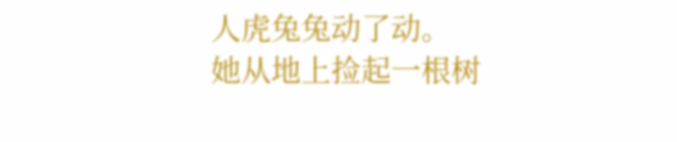人虎兔兔动了动。
她从地上捡起一根树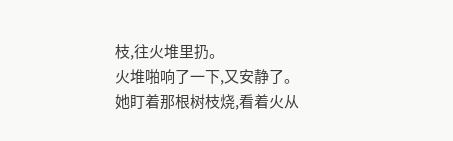枝,往火堆里扔。
火堆啪响了一下,又安静了。
她盯着那根树枝烧,看着火从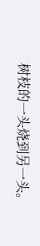树枝的一头烧到另一头。